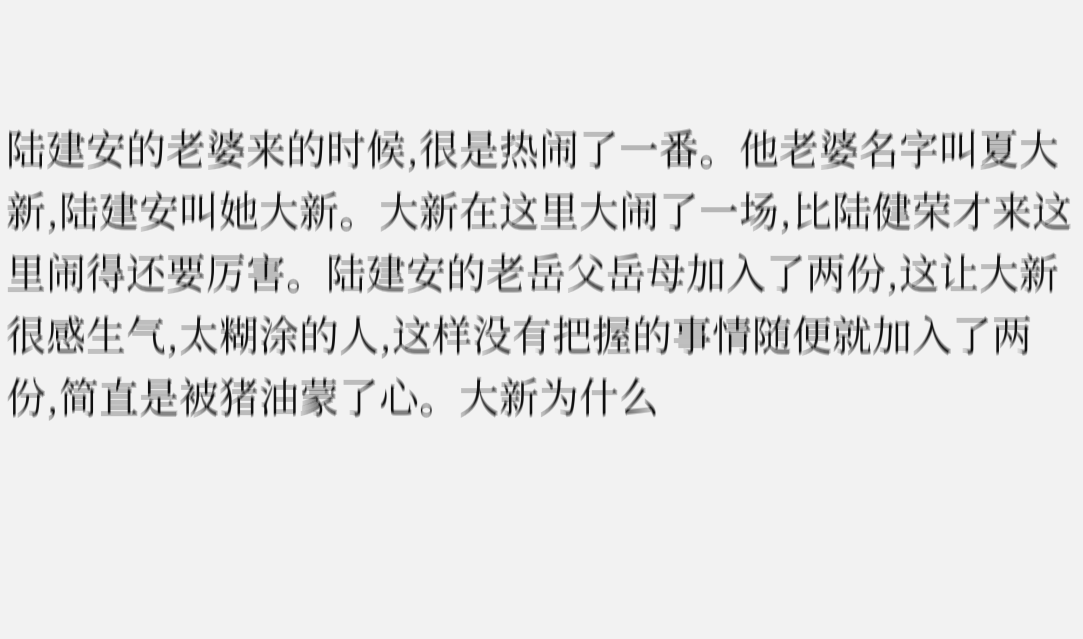陆建安的老婆来的时候,很是热闹了一番。他老婆名字叫夏大新,陆建安叫她大新。大新在这里大闹了一场,比陆健荣才来这里闹得还要厉害。陆建安的老岳父岳母加入了两份,这让大新很感生气,太糊涂的人,这样没有把握的事情随便就加入了两份,简直是被猪油蒙了心。大新为什么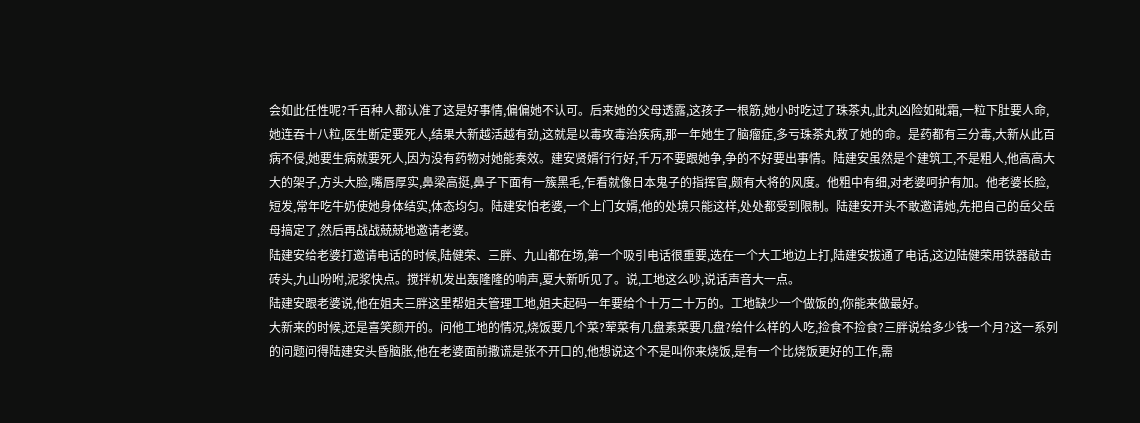会如此任性呢?千百种人都认准了这是好事情,偏偏她不认可。后来她的父母透露,这孩子一根筋,她小时吃过了珠茶丸,此丸凶险如砒霜,一粒下肚要人命,她连吞十八粒,医生断定要死人,结果大新越活越有劲,这就是以毒攻毒治疾病,那一年她生了脑瘤症,多亏珠茶丸救了她的命。是药都有三分毒,大新从此百病不侵,她要生病就要死人,因为没有药物对她能奏效。建安贤婿行行好,千万不要跟她争,争的不好要出事情。陆建安虽然是个建筑工,不是粗人,他高高大大的架子,方头大脸,嘴唇厚实,鼻梁高挺,鼻子下面有一簇黑毛,乍看就像日本鬼子的指挥官,颇有大将的风度。他粗中有细,对老婆呵护有加。他老婆长脸,短发,常年吃牛奶使她身体结实,体态均匀。陆建安怕老婆,一个上门女婿,他的处境只能这样,处处都受到限制。陆建安开头不敢邀请她,先把自己的岳父岳母搞定了,然后再战战兢兢地邀请老婆。
陆建安给老婆打邀请电话的时候,陆健荣、三胖、九山都在场,第一个吸引电话很重要,选在一个大工地边上打,陆建安拔通了电话,这边陆健荣用铁器敲击砖头,九山吩咐,泥浆快点。搅拌机发出轰隆隆的响声,夏大新听见了。说,工地这么吵,说话声音大一点。
陆建安跟老婆说,他在姐夫三胖这里帮姐夫管理工地,姐夫起码一年要给个十万二十万的。工地缺少一个做饭的,你能来做最好。
大新来的时候,还是喜笑颜开的。问他工地的情况,烧饭要几个菜?荤菜有几盘素菜要几盘?给什么样的人吃,捡食不捡食?三胖说给多少钱一个月?这一系列的问题问得陆建安头昏脑胀,他在老婆面前撒谎是张不开口的,他想说这个不是叫你来烧饭,是有一个比烧饭更好的工作,需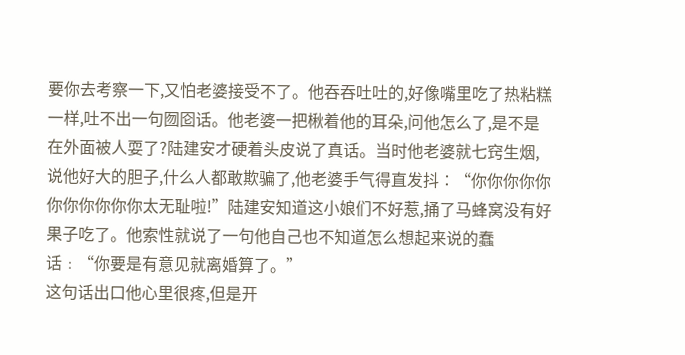要你去考察一下,又怕老婆接受不了。他吞吞吐吐的,好像嘴里吃了热粘糕一样,吐不出一句囫囵话。他老婆一把楸着他的耳朵,问他怎么了,是不是在外面被人耍了?陆建安才硬着头皮说了真话。当时他老婆就七窍生烟,说他好大的胆子,什么人都敢欺骗了,他老婆手气得直发抖∶“你你你你你你你你你你你太无耻啦!”陆建安知道这小娘们不好惹,捅了马蜂窝没有好果子吃了。他索性就说了一句他自己也不知道怎么想起来说的蠢话﹕“你要是有意见就离婚算了。”
这句话出口他心里很疼,但是开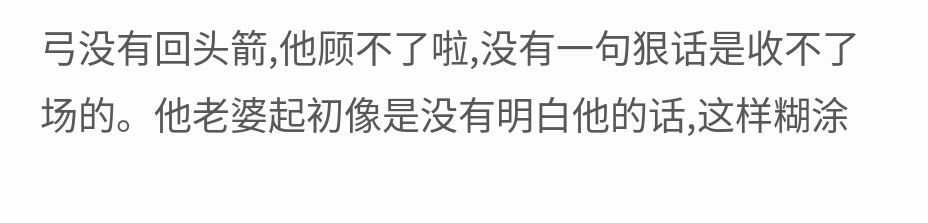弓没有回头箭,他顾不了啦,没有一句狠话是收不了场的。他老婆起初像是没有明白他的话,这样糊涂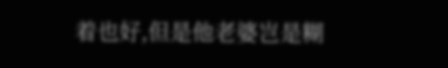着也好,但是他老婆岂是糊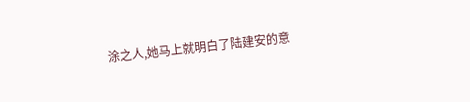涂之人,她马上就明白了陆建安的意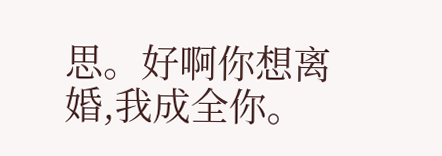思。好啊你想离婚,我成全你。